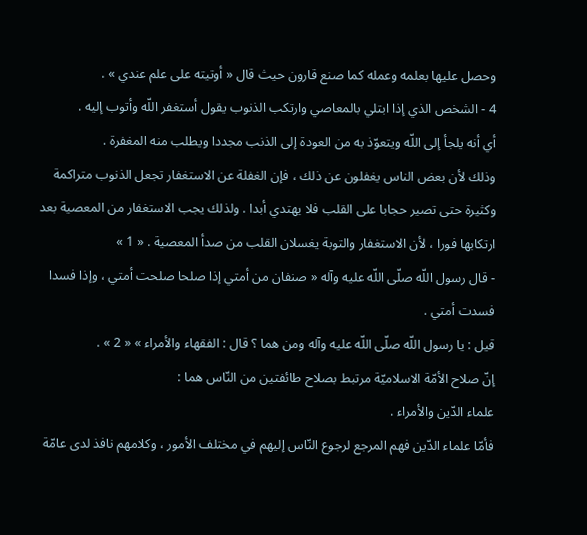وحصل عليها بعلمه وعمله كما صنع قارون حيث قال « أوتيته على علم عندي » .
4 - الشخص الذي إذا ابتلي بالمعاصي وارتكب الذنوب يقول أستغفر اللّه وأتوب إليه .
أي أنه يلجأ إلى اللّه ويتعوّذ به من العودة إلى الذنب مجددا ويطلب منه المغفرة .
وذلك لأن بعض الناس يغفلون عن ذلك ، فإن الغفلة عن الاستغفار تجعل الذنوب متراكمة وكثيرة حتى تصير حجابا على القلب فلا يهتدي أبدا . ولذلك يجب الاستغفار من المعصية بعد ارتكابها فورا ، لأن الاستغفار والتوبة يغسلان القلب من صدأ المعصية . « 1 »
- قال رسول اللّه صلّى اللّه عليه وآله « صنفان من أمتي إذا صلحا صلحت أمتي ، وإذا فسدا فسدت أمتي .
قيل : يا رسول اللّه صلّى اللّه عليه وآله ومن هما ؟ قال : الفقهاء والأمراء » « 2 » .
إنّ صلاح الأمّة الاسلاميّة مرتبط بصلاح طائفتين من النّاس هما :
علماء الدّين والأمراء .
فأمّا علماء الدّين فهم المرجع لرجوع النّاس إليهم في مختلف الأمور ، وكلامهم نافذ لدى عامّة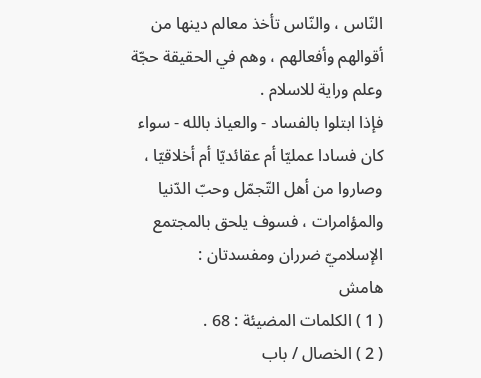النّاس ، والنّاس تأخذ معالم دينها من أقوالهم وأفعالهم ، وهم في الحقيقة حجّة وعلم وراية للاسلام .
فإذا ابتلوا بالفساد - والعياذ بالله - سواء كان فسادا عمليّا أم عقائديّا أم أخلاقيّا ، وصاروا من أهل التّجمّل وحبّ الدّنيا والمؤامرات ، فسوف يلحق بالمجتمع الإسلاميّ ضرران ومفسدتان :
هامش
( 1 ) الكلمات المضيئة : 68 .
( 2 ) الخصال / باب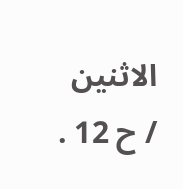الاثنين / ح 12 .